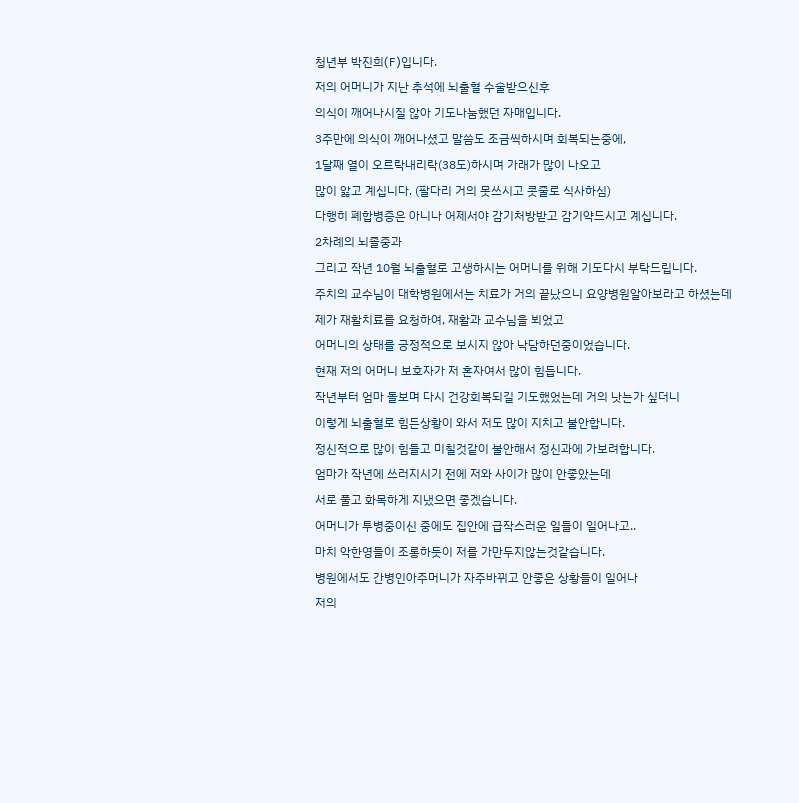청년부 박진희(F)입니다.
저의 어머니가 지난 추석에 뇌출혈 수술받으신후
의식이 깨어나시질 않아 기도나눔했던 자매입니다.
3주만에 의식이 깨어나셨고 말씀도 조금씩하시며 회복되는중에,
1달째 열이 오르락내리락(38도)하시며 가래가 많이 나오고
많이 앓고 계십니다. (팔다리 거의 못쓰시고 콧줄로 식사하심)
다행히 폐합병증은 아니나 어제서야 감기처방받고 감기약드시고 계십니다.
2차례의 뇌졸중과
그리고 작년 10월 뇌출혈로 고생하시는 어머니를 위해 기도다시 부탁드립니다.
주치의 교수님이 대학병원에서는 치료가 거의 끝났으니 요양병원알아보라고 하셨는데
제가 재활치료를 요청하여, 재활과 교수님을 뵈었고
어머니의 상태를 긍정적으로 보시지 않아 낙담하던중이었습니다.
현재 저의 어머니 보호자가 저 혼자여서 많이 힘듭니다.
작년부터 엄마 돌보며 다시 건강회복되길 기도했었는데 거의 낫는가 싶더니
이렇게 뇌출혈로 힘든상황이 와서 저도 많이 지치고 불안합니다.
정신적으로 많이 힘들고 미칠것같이 불안해서 정신과에 가보려합니다.
엄마가 작년에 쓰러지시기 전에 저와 사이가 많이 안좋았는데
서로 풀고 화목하게 지냈으면 좋겠습니다.
어머니가 투병중이신 중에도 집안에 급작스러운 일들이 일어나고..
마치 악한영들이 조롱하듯이 저를 가만두지않는것같습니다.
병원에서도 간병인아주머니가 자주바뀌고 안좋은 상황들이 일어나
저의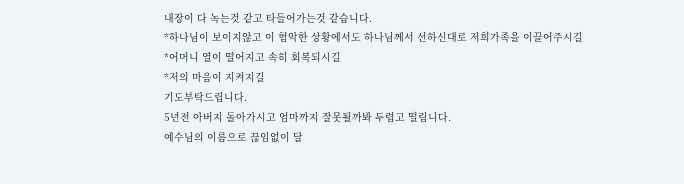내장이 다 녹는것 같고 타들어가는것 같습니다.
*하나님이 보이지않고 이 험악한 상황에서도 하나님께서 선하신대로 저희가족을 이끌어주시길
*어머니 열이 떨어지고 속히 회복되시길
*저의 마음이 지켜지길
기도부탁드립니다.
5년전 아버지 돌아가시고 엄마까지 잘못될까봐 두렵고 떨림니다.
예수님의 이름으로 끊임없이 달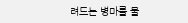려드는 병마를 물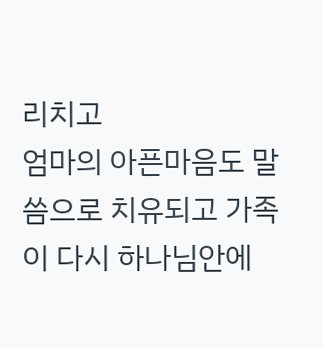리치고
엄마의 아픈마음도 말씀으로 치유되고 가족이 다시 하나님안에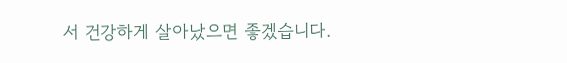서 건강하게 살아났으면 좋겠습니다.